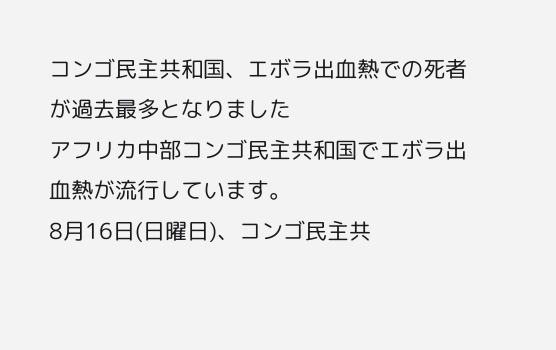コンゴ民主共和国、エボラ出血熱での死者が過去最多となりました
アフリカ中部コンゴ民主共和国でエボラ出血熱が流行しています。
8月16日(日曜日)、コンゴ民主共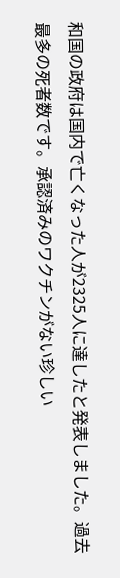和国の政府は国内で亡くなった人が2325人に達したと発表しました。過去最多の死者数です。承認済みのワクチンがない珍しい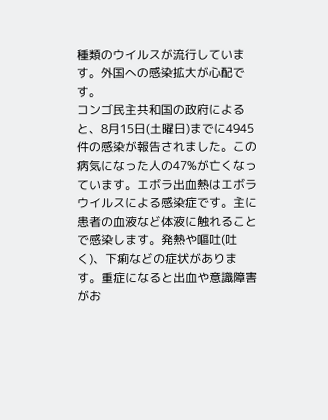種類のウイルスが流行しています。外国への感染拡大が心配です。
コンゴ民主共和国の政府によると、8月15日(土曜日)までに4945件の感染が報告されました。この病気になった人の47%が亡くなっています。エボラ出血熱はエボラウイルスによる感染症です。主に患者の血液など体液に触れることで感染します。発熱や嘔吐(吐く)、下痢などの症状があります。重症になると出血や意識障害がお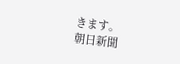きます。
朝日新聞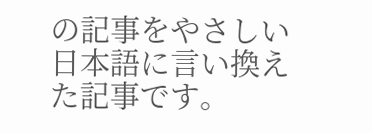の記事をやさしい日本語に言い換えた記事です。